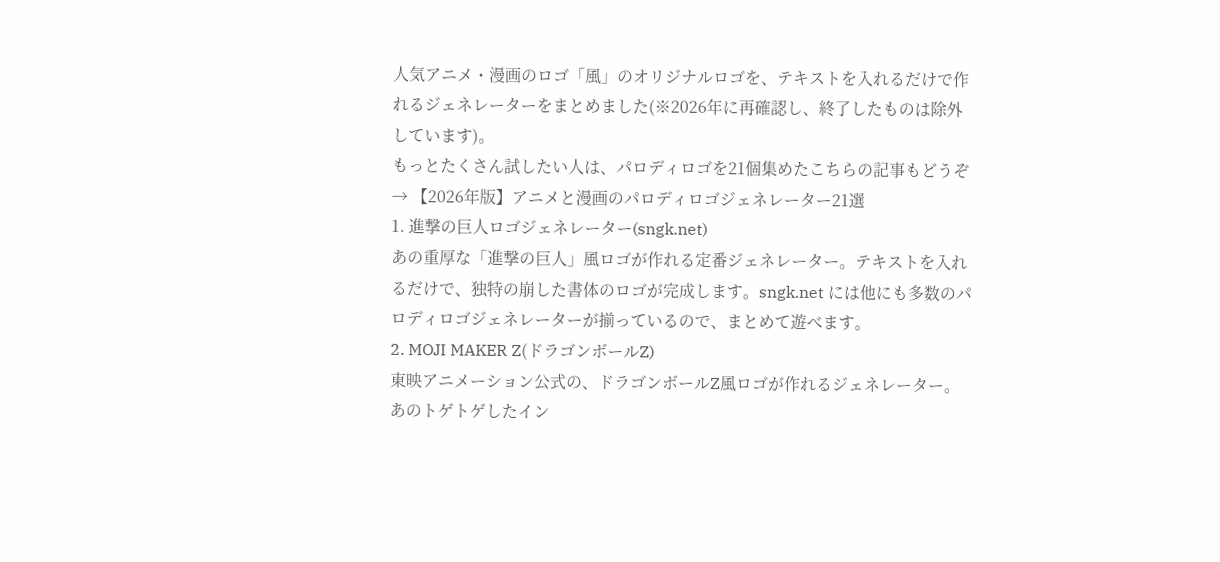人気アニメ・漫画のロゴ「風」のオリジナルロゴを、テキストを入れるだけで作れるジェネレーターをまとめました(※2026年に再確認し、終了したものは除外しています)。
もっとたくさん試したい人は、パロディロゴを21個集めたこちらの記事もどうぞ → 【2026年版】アニメと漫画のパロディロゴジェネレーター21選
1. 進撃の巨人ロゴジェネレーター(sngk.net)
あの重厚な「進撃の巨人」風ロゴが作れる定番ジェネレーター。テキストを入れるだけで、独特の崩した書体のロゴが完成します。sngk.net には他にも多数のパロディロゴジェネレーターが揃っているので、まとめて遊べます。
2. MOJI MAKER Z(ドラゴンボールZ)
東映アニメーション公式の、ドラゴンボールZ風ロゴが作れるジェネレーター。あのトゲトゲしたイン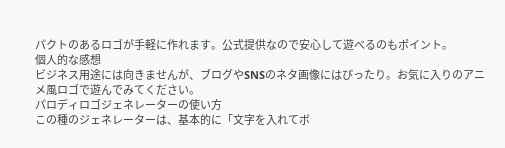パクトのあるロゴが手軽に作れます。公式提供なので安心して遊べるのもポイント。
個人的な感想
ビジネス用途には向きませんが、ブログやSNSのネタ画像にはぴったり。お気に入りのアニメ風ロゴで遊んでみてください。
パロディロゴジェネレーターの使い方
この種のジェネレーターは、基本的に「文字を入れてボ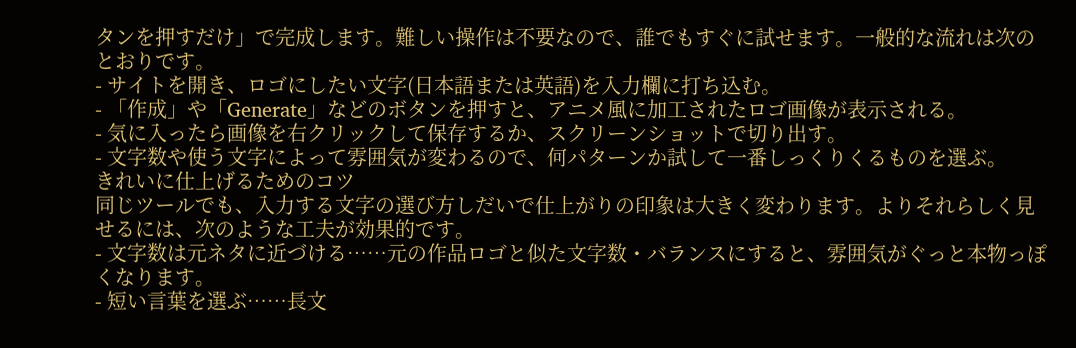タンを押すだけ」で完成します。難しい操作は不要なので、誰でもすぐに試せます。一般的な流れは次のとおりです。
- サイトを開き、ロゴにしたい文字(日本語または英語)を入力欄に打ち込む。
- 「作成」や「Generate」などのボタンを押すと、アニメ風に加工されたロゴ画像が表示される。
- 気に入ったら画像を右クリックして保存するか、スクリーンショットで切り出す。
- 文字数や使う文字によって雰囲気が変わるので、何パターンか試して一番しっくりくるものを選ぶ。
きれいに仕上げるためのコツ
同じツールでも、入力する文字の選び方しだいで仕上がりの印象は大きく変わります。よりそれらしく見せるには、次のような工夫が効果的です。
- 文字数は元ネタに近づける……元の作品ロゴと似た文字数・バランスにすると、雰囲気がぐっと本物っぽくなります。
- 短い言葉を選ぶ……長文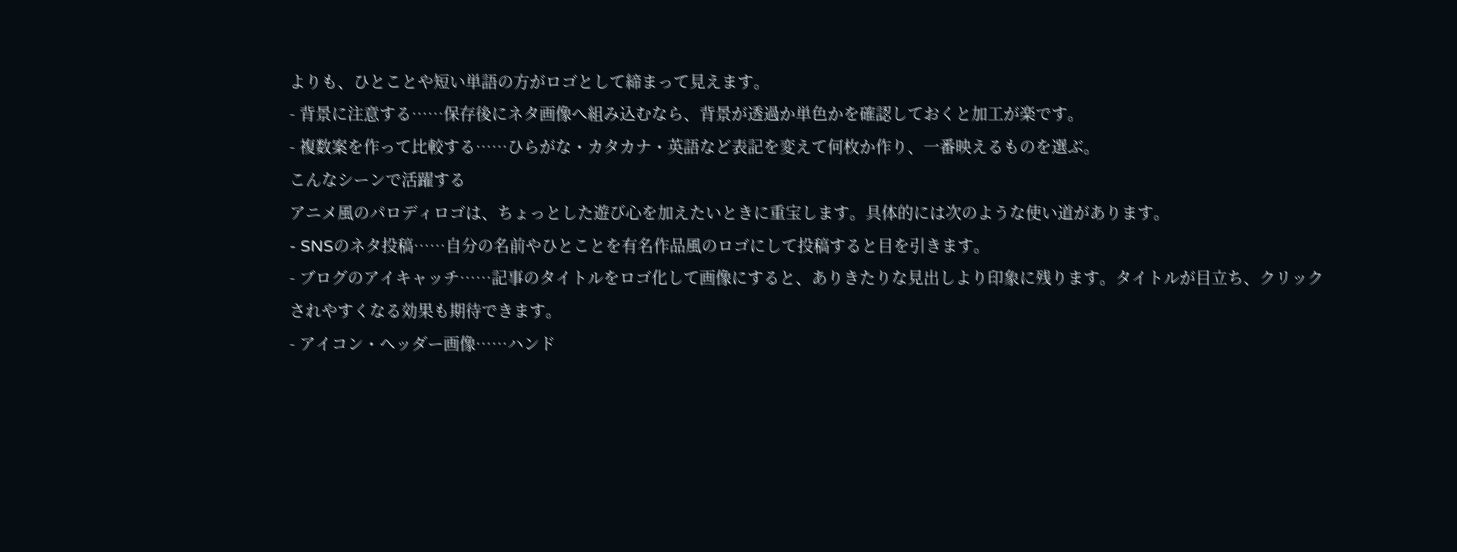よりも、ひとことや短い単語の方がロゴとして締まって見えます。
- 背景に注意する……保存後にネタ画像へ組み込むなら、背景が透過か単色かを確認しておくと加工が楽です。
- 複数案を作って比較する……ひらがな・カタカナ・英語など表記を変えて何枚か作り、一番映えるものを選ぶ。
こんなシーンで活躍する
アニメ風のパロディロゴは、ちょっとした遊び心を加えたいときに重宝します。具体的には次のような使い道があります。
- SNSのネタ投稿……自分の名前やひとことを有名作品風のロゴにして投稿すると目を引きます。
- ブログのアイキャッチ……記事のタイトルをロゴ化して画像にすると、ありきたりな見出しより印象に残ります。タイトルが目立ち、クリックされやすくなる効果も期待できます。
- アイコン・ヘッダー画像……ハンド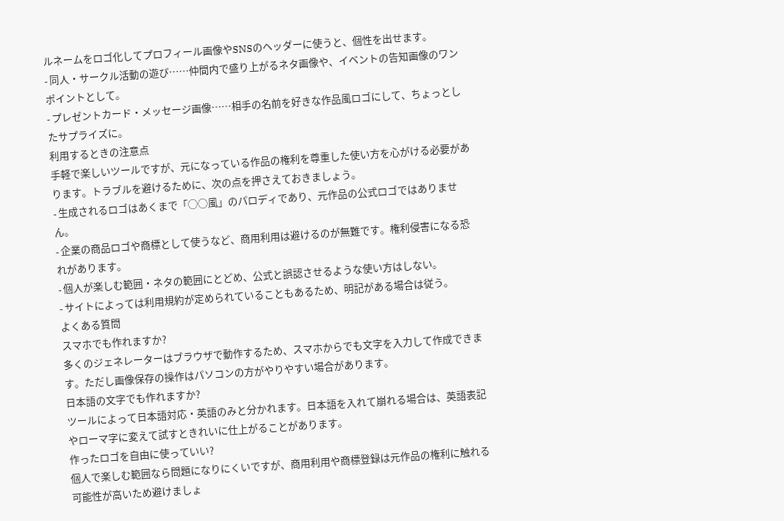ルネームをロゴ化してプロフィール画像やSNSのヘッダーに使うと、個性を出せます。
- 同人・サークル活動の遊び……仲間内で盛り上がるネタ画像や、イベントの告知画像のワンポイントとして。
- プレゼントカード・メッセージ画像……相手の名前を好きな作品風ロゴにして、ちょっとしたサプライズに。
利用するときの注意点
手軽で楽しいツールですが、元になっている作品の権利を尊重した使い方を心がける必要があります。トラブルを避けるために、次の点を押さえておきましょう。
- 生成されるロゴはあくまで「○○風」のパロディであり、元作品の公式ロゴではありません。
- 企業の商品ロゴや商標として使うなど、商用利用は避けるのが無難です。権利侵害になる恐れがあります。
- 個人が楽しむ範囲・ネタの範囲にとどめ、公式と誤認させるような使い方はしない。
- サイトによっては利用規約が定められていることもあるため、明記がある場合は従う。
よくある質問
スマホでも作れますか?
多くのジェネレーターはブラウザで動作するため、スマホからでも文字を入力して作成できます。ただし画像保存の操作はパソコンの方がやりやすい場合があります。
日本語の文字でも作れますか?
ツールによって日本語対応・英語のみと分かれます。日本語を入れて崩れる場合は、英語表記やローマ字に変えて試すときれいに仕上がることがあります。
作ったロゴを自由に使っていい?
個人で楽しむ範囲なら問題になりにくいですが、商用利用や商標登録は元作品の権利に触れる可能性が高いため避けましょ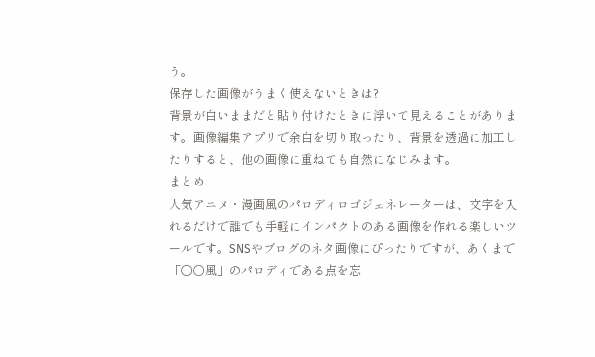う。
保存した画像がうまく使えないときは?
背景が白いままだと貼り付けたときに浮いて見えることがあります。画像編集アプリで余白を切り取ったり、背景を透過に加工したりすると、他の画像に重ねても自然になじみます。
まとめ
人気アニメ・漫画風のパロディロゴジェネレーターは、文字を入れるだけで誰でも手軽にインパクトのある画像を作れる楽しいツールです。SNSやブログのネタ画像にぴったりですが、あくまで「○○風」のパロディである点を忘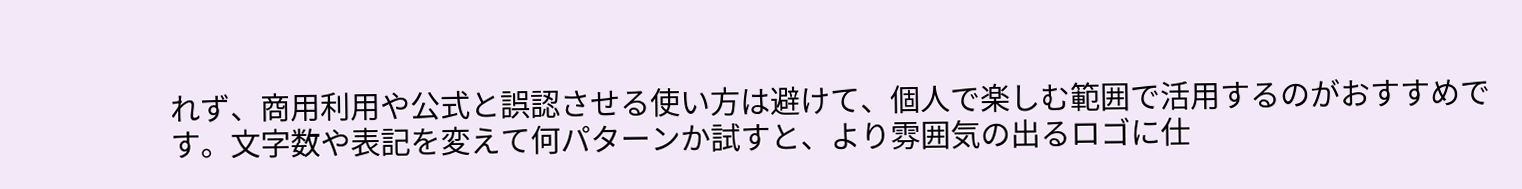れず、商用利用や公式と誤認させる使い方は避けて、個人で楽しむ範囲で活用するのがおすすめです。文字数や表記を変えて何パターンか試すと、より雰囲気の出るロゴに仕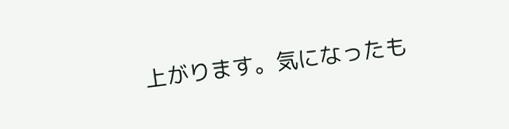上がります。気になったも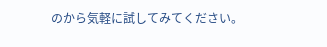のから気軽に試してみてください。